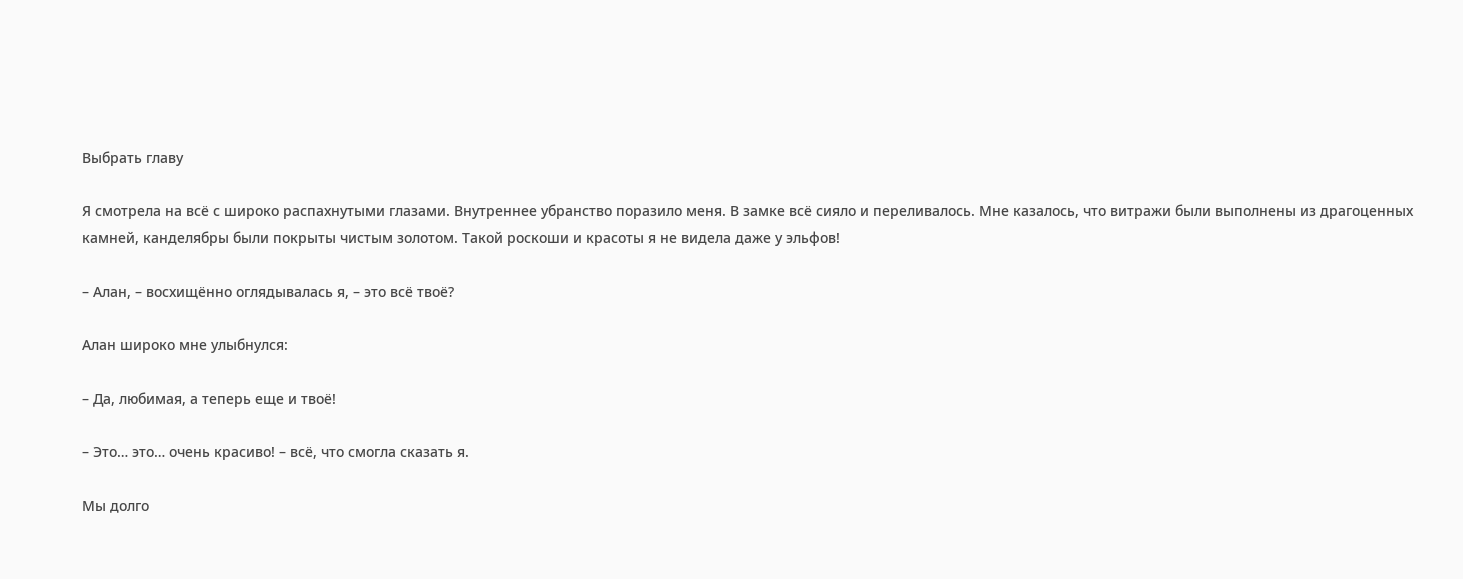Выбрать главу

Я смотрела на всё с широко распахнутыми глазами. Внутреннее убранство поразило меня. В замке всё сияло и переливалось. Мне казалось, что витражи были выполнены из драгоценных камней, канделябры были покрыты чистым золотом. Такой роскоши и красоты я не видела даже у эльфов!

– Алан, – восхищённо оглядывалась я, – это всё твоё?

Алан широко мне улыбнулся:

– Да, любимая, а теперь еще и твоё!

– Это… это… очень красиво! – всё, что смогла сказать я.

Мы долго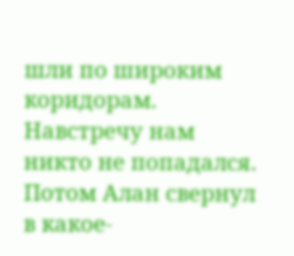шли по широким коридорам. Навстречу нам никто не попадался. Потом Алан свернул в какое-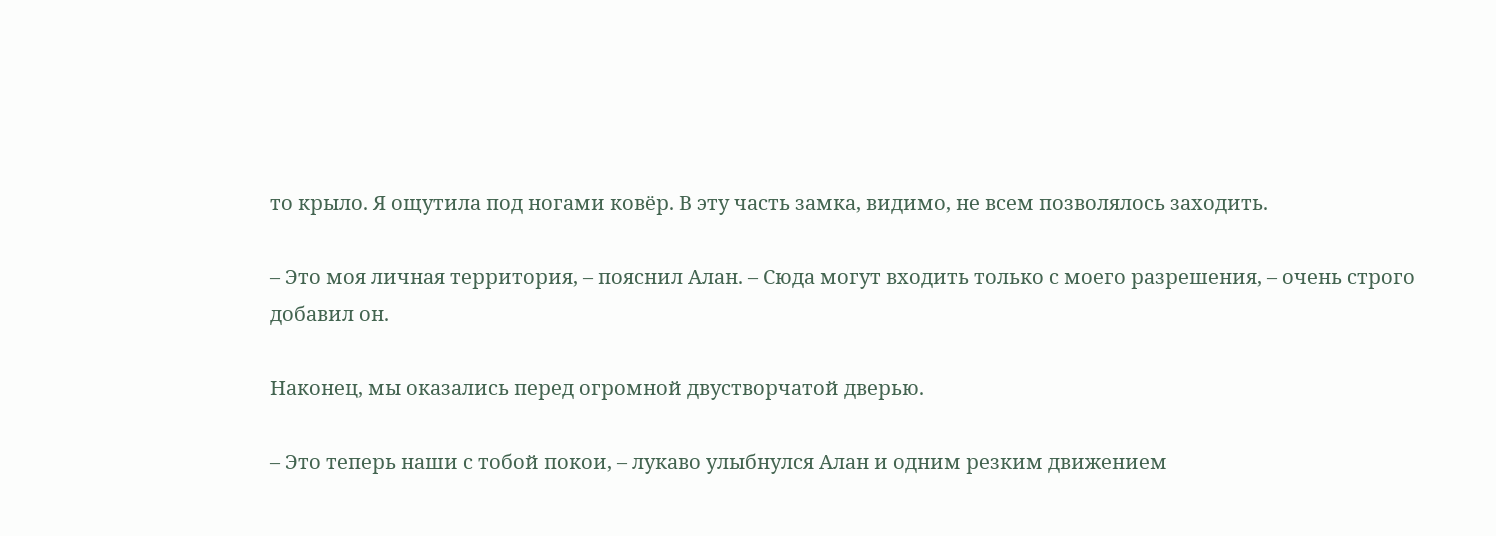то крыло. Я ощутила под ногами ковёр. В эту часть замка, видимо, не всем позволялось заходить.

– Это моя личная территория, – пояснил Алан. – Сюда могут входить только с моего разрешения, – очень строго добавил он.

Наконец, мы оказались перед огромной двустворчатой дверью.

– Это теперь наши с тобой покои, – лукаво улыбнулся Алан и одним резким движением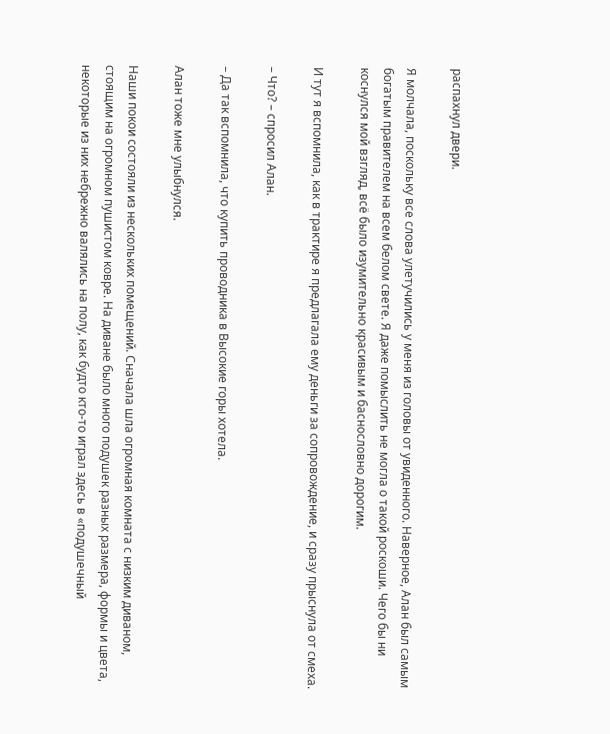распахнул двери.

Я молчала, поскольку все слова улетучились у меня из головы от увиденного. Наверное, Алан был самым богатым правителем на всем белом свете. Я даже помыслить не могла о такой роскоши. Чего бы ни коснулся мой взгляд, всё было изумительно красивым и баснословно дорогим.

И тут я вспомнила, как в трактире я предлагала ему деньги за сопровождение, и сразу прыснула от смеха.

– Что? – спросил Алан.

– Да так вспомнила, что купить проводника в Высокие горы хотела.

Алан тоже мне улыбнулся.

Наши покои состояли из нескольких помещений. Сначала шла огромная комната с низким диваном, стоящим на огромном пушистом ковре. На диване было много подушек разных размера, формы и цвета, некоторые из них небрежно валялись на полу, как будто кто-то играл здесь в «подушечный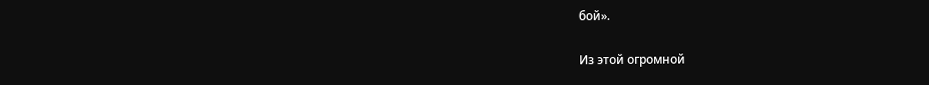бой».

Из этой огромной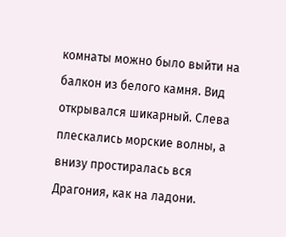комнаты можно было выйти на балкон из белого камня. Вид открывался шикарный. Слева плескались морские волны, а внизу простиралась вся Драгония, как на ладони.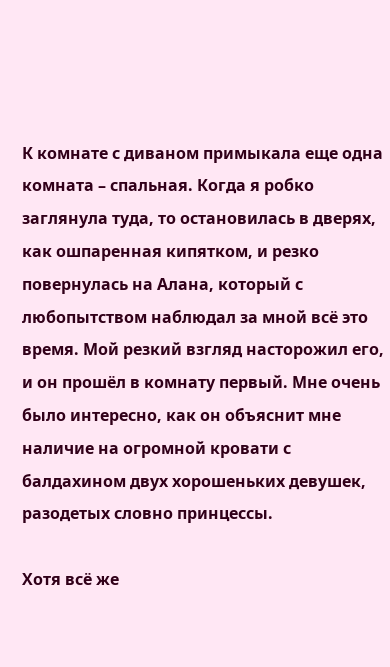К комнате с диваном примыкала еще одна комната – спальная. Когда я робко заглянула туда, то остановилась в дверях, как ошпаренная кипятком, и резко повернулась на Алана, который с любопытством наблюдал за мной всё это время. Мой резкий взгляд насторожил его, и он прошёл в комнату первый. Мне очень было интересно, как он объяснит мне наличие на огромной кровати с балдахином двух хорошеньких девушек, разодетых словно принцессы.

Хотя всё же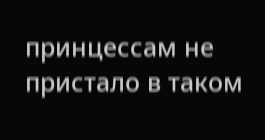принцессам не пристало в таком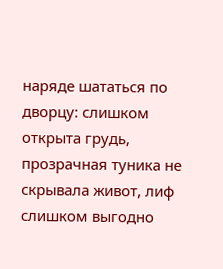наряде шататься по дворцу: слишком открыта грудь, прозрачная туника не скрывала живот, лиф слишком выгодно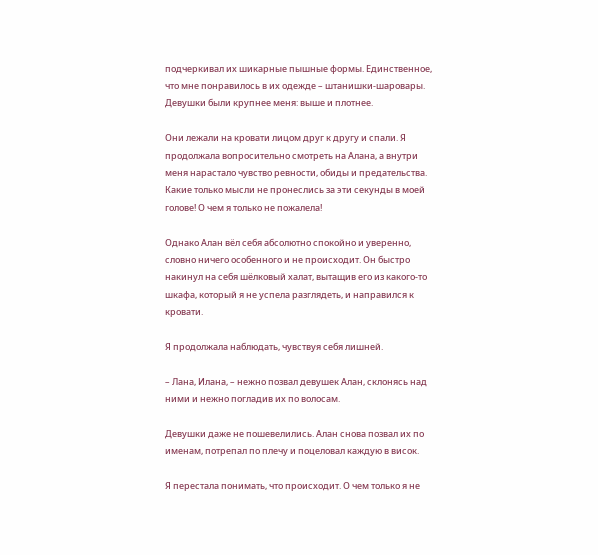подчеркивал их шикарные пышные формы. Единственное, что мне понравилось в их одежде – штанишки-шаровары. Девушки были крупнее меня: выше и плотнее.

Они лежали на кровати лицом друг к другу и спали. Я продолжала вопросительно смотреть на Алана, а внутри меня нарастало чувство ревности, обиды и предательства. Какие только мысли не пронеслись за эти секунды в моей голове! О чем я только не пожалела!

Однако Алан вёл себя абсолютно спокойно и уверенно, словно ничего особенного и не происходит. Он быстро накинул на себя шёлковый халат, вытащив его из какого-то шкафа, который я не успела разглядеть, и направился к кровати.

Я продолжала наблюдать, чувствуя себя лишней.

– Лана, Илана, – нежно позвал девушек Алан, склонясь над ними и нежно погладив их по волосам.

Девушки даже не пошевелились. Алан снова позвал их по именам, потрепал по плечу и поцеловал каждую в висок.

Я перестала понимать, что происходит. О чем только я не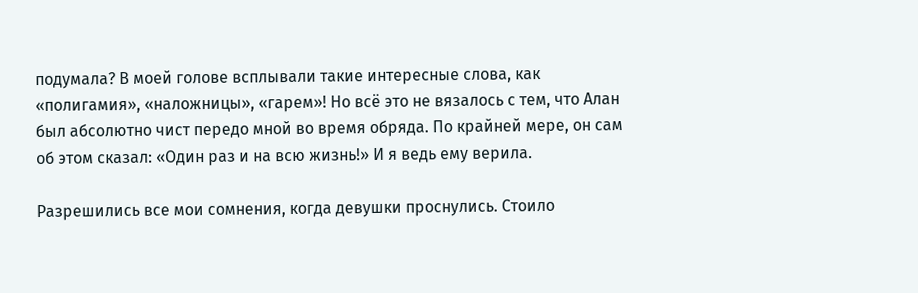подумала? В моей голове всплывали такие интересные слова, как «полигамия», «наложницы», «гарем»! Но всё это не вязалось с тем, что Алан был абсолютно чист передо мной во время обряда. По крайней мере, он сам об этом сказал: «Один раз и на всю жизнь!» И я ведь ему верила.

Разрешились все мои сомнения, когда девушки проснулись. Стоило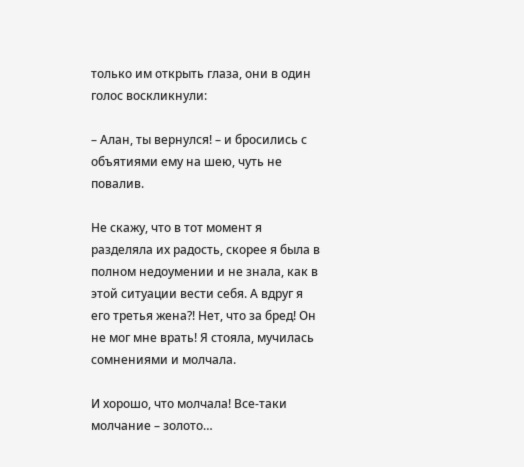только им открыть глаза, они в один голос воскликнули:

– Алан, ты вернулся! – и бросились с объятиями ему на шею, чуть не повалив.

Не скажу, что в тот момент я разделяла их радость, скорее я была в полном недоумении и не знала, как в этой ситуации вести себя. А вдруг я его третья жена?! Нет, что за бред! Он не мог мне врать! Я стояла, мучилась сомнениями и молчала.

И хорошо, что молчала! Все-таки молчание – золото…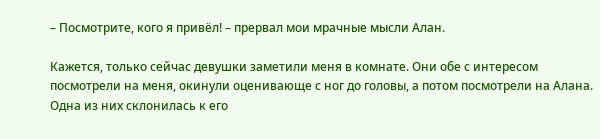– Посмотрите, кого я привёл! – прервал мои мрачные мысли Алан.

Кажется, только сейчас девушки заметили меня в комнате. Они обе с интересом посмотрели на меня, окинули оценивающе с ног до головы, а потом посмотрели на Алана. Одна из них склонилась к его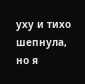уху и тихо шепнула, но я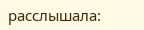расслышала: